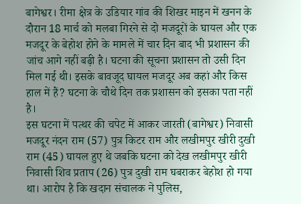बागेश्वर। रीमा क्षेत्र के उडियार गांव की शिखर माइन में खनन के दौरान 18 मार्च को मलबा गिरने से दो मजदूरों के घायल और एक मजदूर के बेहोश होने के मामले में चार दिन बाद भी प्रशासन की जांच आगे नहीं बढ़ी है। घटना की सूचना प्रशासन तो उसी दिन मिल गई थी। इसके बावजूद घायल मजदूर अब कहां और किस हाल में हैं? घटना के चौथे दिन तक प्रशासन को इसका पता नहीं है।
इस घटना में पत्थर की चपेट में आकर जारती (बागेश्वर) निवासी मजदूर नंदन राम (57) पुत्र किटर राम और लखीमपुर खीरी दुखी राम (45) घायल हुए थे जबकि घटना को देख लखीमपुर खीरी निवासी शिव प्रताप (26) पुत्र दुखी राम घबराकर बेहोश हो गया था। आरोप है कि खदान संचालक ने पुलिस,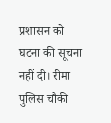प्रशासन को घटना की सूचना नहीं दी। रीमा पुलिस चौकी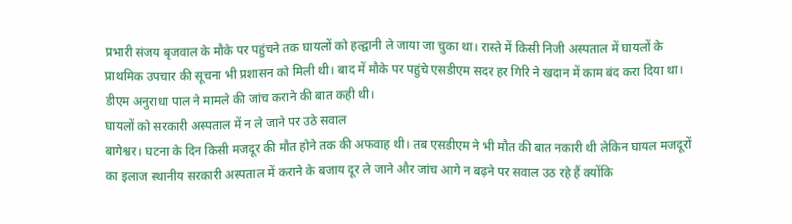प्रभारी संजय बृजवाल के मौके पर पहुंचने तक घायलों को हल्द्वानी ले जाया जा चुका था। रास्ते में किसी निजी अस्पताल में घायलों के प्राथमिक उपचार की सूचना भी प्रशासन को मिली थी। बाद में मौके पर पहुंचे एसडीएम सदर हर गिरि ने खदान में काम बंद करा दिया था। डीएम अनुराधा पाल ने मामले की जांच कराने की बात कही थी।
घायलों को सरकारी अस्पताल में न ले जाने पर उठे सवाल
बागेश्वर। घटना के दिन किसी मजदूर की मौत होने तक की अफवाह थी। तब एसडीएम ने भी मौत की बात नकारी थी लेकिन घायल मजदूरों का इलाज स्थानीय सरकारी अस्पताल में कराने के बजाय दूर ले जाने और जांच आगे न बढ़ने पर सवाल उठ रहे हैं क्योंकि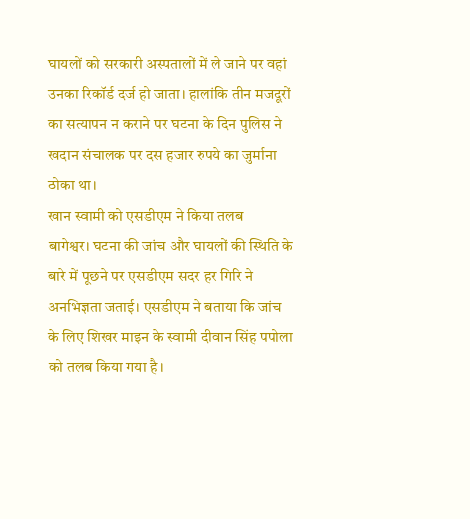घायलों को सरकारी अस्पतालों में ले जाने पर वहां उनका रिकॉर्ड दर्ज हो जाता। हालांकि तीन मजदूरों का सत्यापन न कराने पर घटना के दिन पुलिस ने खदान संचालक पर दस हजार रुपये का जुर्माना ठोका था।
खान स्वामी को एसडीएम ने किया तलब
बागेश्वर। घटना की जांच और घायलों की स्थिति के बारे में पूछने पर एसडीएम सदर हर गिरि ने अनभिज्ञता जताई। एसडीएम ने बताया कि जांच के लिए शिखर माइन के स्वामी दीवान सिंह पपोला को तलब किया गया है।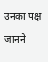उनका पक्ष जानने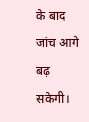के बाद जांच आगे बढ़ सकेगी।